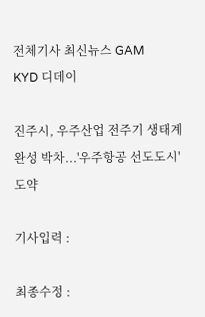전체기사 최신뉴스 GAM
KYD 디데이

진주시, 우주산업 전주기 생태계 완성 박차...'우주항공 선도도시' 도약

기사입력 :

최종수정 :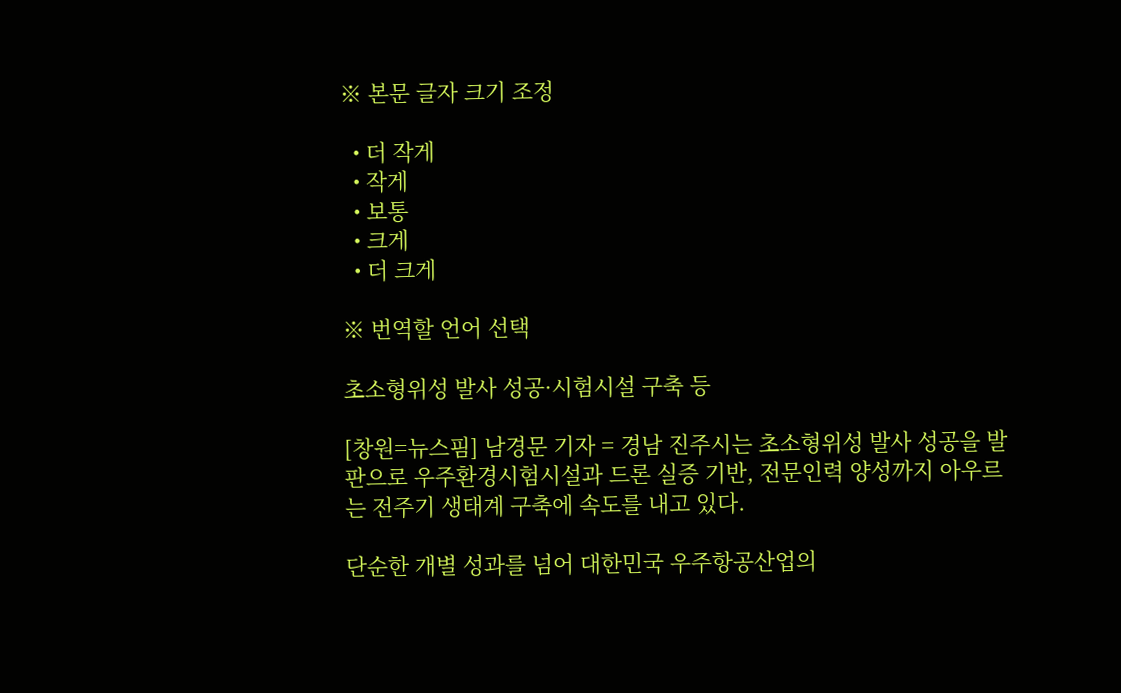※ 본문 글자 크기 조정

  • 더 작게
  • 작게
  • 보통
  • 크게
  • 더 크게

※ 번역할 언어 선택

초소형위성 발사 성공·시험시설 구축 등

[창원=뉴스핌] 남경문 기자 = 경남 진주시는 초소형위성 발사 성공을 발판으로 우주환경시험시설과 드론 실증 기반, 전문인력 양성까지 아우르는 전주기 생태계 구축에 속도를 내고 있다.

단순한 개별 성과를 넘어 대한민국 우주항공산업의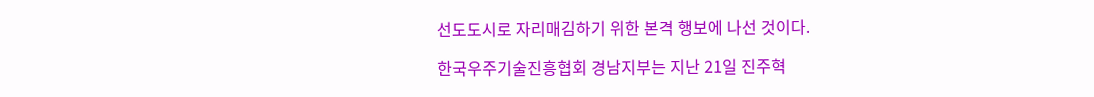선도도시로 자리매김하기 위한 본격 행보에 나선 것이다.

한국우주기술진흥협회 경남지부는 지난 21일 진주혁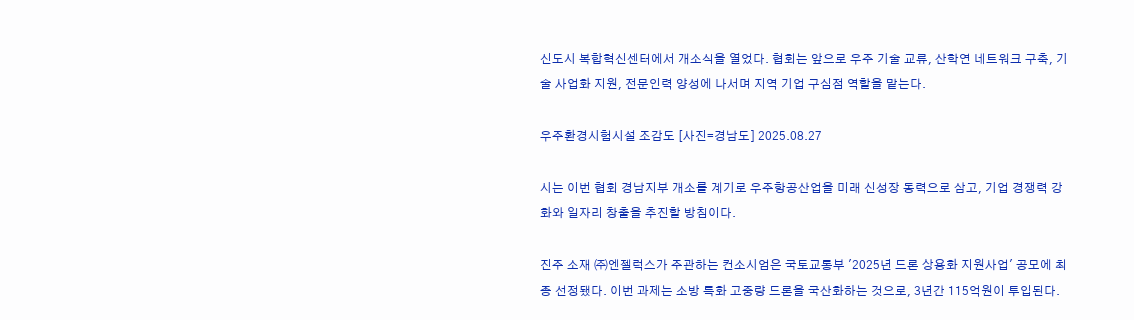신도시 복합혁신센터에서 개소식을 열었다. 협회는 앞으로 우주 기술 교류, 산학연 네트워크 구축, 기술 사업화 지원, 전문인력 양성에 나서며 지역 기업 구심점 역할을 맡는다.

우주환경시험시설 조감도 [사진=경남도] 2025.08.27

시는 이번 협회 경남지부 개소를 계기로 우주항공산업을 미래 신성장 동력으로 삼고, 기업 경쟁력 강화와 일자리 창출을 추진할 방침이다.

진주 소재 ㈜엔젤럭스가 주관하는 컨소시엄은 국토교통부 '2025년 드론 상용화 지원사업' 공모에 최종 선정됐다. 이번 과제는 소방 특화 고중량 드론을 국산화하는 것으로, 3년간 115억원이 투입된다.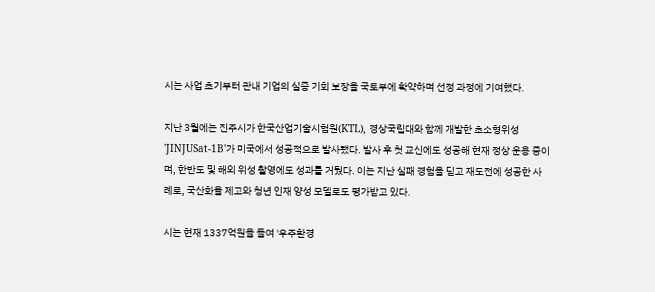시는 사업 초기부터 관내 기업의 실증 기회 보장을 국토부에 확약하며 선정 과정에 기여했다.

지난 3월에는 진주시가 한국산업기술시험원(KTL), 경상국립대와 함께 개발한 초소형위성 'JINJUSat-1B'가 미국에서 성공적으로 발사됐다. 발사 후 첫 교신에도 성공해 현재 정상 운용 중이며, 한반도 및 해외 위성 촬영에도 성과를 거뒀다. 이는 지난 실패 경험을 딛고 재도전에 성공한 사례로, 국산화율 제고와 청년 인재 양성 모델로도 평가받고 있다.

시는 현재 1337억원을 들여 '우주환경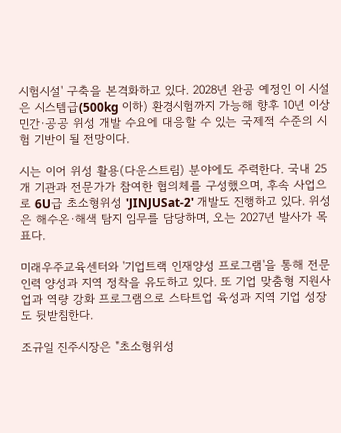시험시설' 구축을 본격화하고 있다. 2028년 완공 예정인 이 시설은 시스템급(500kg 이하) 환경시험까지 가능해 향후 10년 이상 민간·공공 위성 개발 수요에 대응할 수 있는 국제적 수준의 시험 기반이 될 전망이다.

시는 이어 위성 활용(다운스트림) 분야에도 주력한다. 국내 25개 기관과 전문가가 참여한 협의체를 구성했으며, 후속 사업으로 6U급 초소형위성 'JINJUSat-2' 개발도 진행하고 있다. 위성은 해수온·해색 탐지 임무를 담당하며, 오는 2027년 발사가 목표다.

미래우주교육센터와 '기업트랙 인재양성 프로그램'을 통해 전문인력 양성과 지역 정착을 유도하고 있다. 또 기업 맞춤형 지원사업과 역량 강화 프로그램으로 스타트업 육성과 지역 기업 성장도 뒷받침한다.

조규일 진주시장은 "초소형위성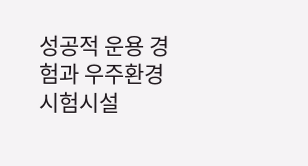성공적 운용 경험과 우주환경시험시설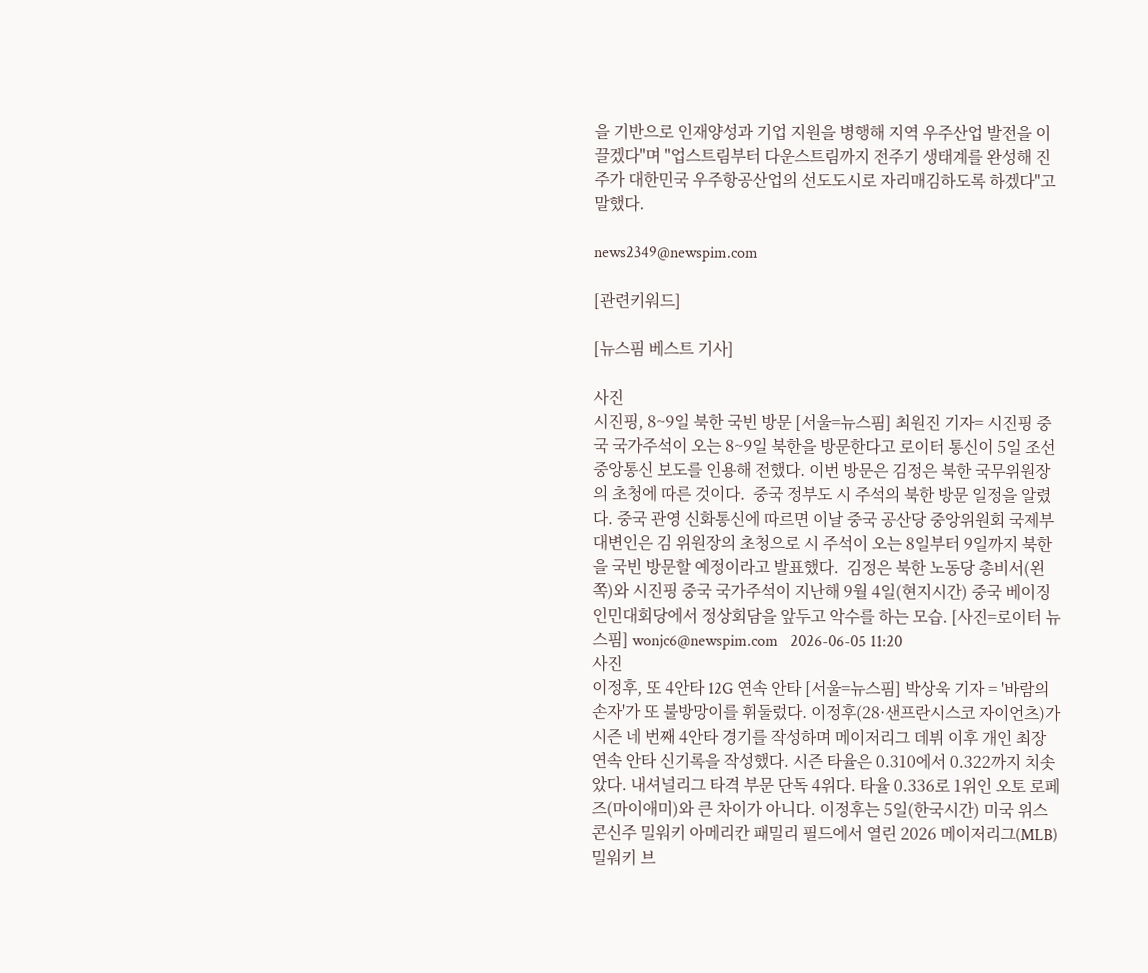을 기반으로 인재양성과 기업 지원을 병행해 지역 우주산업 발전을 이끌겠다"며 "업스트림부터 다운스트림까지 전주기 생태계를 완성해 진주가 대한민국 우주항공산업의 선도도시로 자리매김하도록 하겠다"고 말했다.

news2349@newspim.com

[관련키워드]

[뉴스핌 베스트 기사]

사진
시진핑, 8~9일 북한 국빈 방문 [서울=뉴스핌] 최원진 기자= 시진핑 중국 국가주석이 오는 8~9일 북한을 방문한다고 로이터 통신이 5일 조선중앙통신 보도를 인용해 전했다. 이번 방문은 김정은 북한 국무위원장의 초청에 따른 것이다.  중국 정부도 시 주석의 북한 방문 일정을 알렸다. 중국 관영 신화통신에 따르면 이날 중국 공산당 중앙위원회 국제부 대변인은 김 위원장의 초청으로 시 주석이 오는 8일부터 9일까지 북한을 국빈 방문할 예정이라고 발표했다.  김정은 북한 노동당 총비서(왼쪽)와 시진핑 중국 국가주석이 지난해 9월 4일(현지시간) 중국 베이징 인민대회당에서 정상회담을 앞두고 악수를 하는 모습. [사진=로이터 뉴스핌] wonjc6@newspim.com   2026-06-05 11:20
사진
이정후, 또 4안타 12G 연속 안타 [서울=뉴스핌] 박상욱 기자 = '바람의 손자'가 또 불방망이를 휘둘렀다. 이정후(28·샌프란시스코 자이언츠)가 시즌 네 번째 4안타 경기를 작성하며 메이저리그 데뷔 이후 개인 최장 연속 안타 신기록을 작성했다. 시즌 타율은 0.310에서 0.322까지 치솟았다. 내셔널리그 타격 부문 단독 4위다. 타율 0.336로 1위인 오토 로페즈(마이애미)와 큰 차이가 아니다. 이정후는 5일(한국시간) 미국 위스콘신주 밀워키 아메리칸 패밀리 필드에서 열린 2026 메이저리그(MLB) 밀워키 브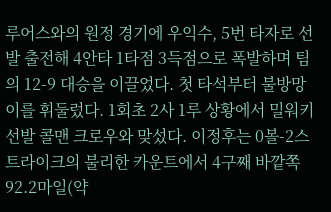루어스와의 원정 경기에 우익수, 5번 타자로 선발 출전해 4안타 1타점 3득점으로 폭발하며 팀의 12-9 대승을 이끌었다. 첫 타석부터 불방망이를 휘둘렀다. 1회초 2사 1루 상황에서 밀워키 선발 콜맨 크로우와 맞섰다. 이정후는 0볼-2스트라이크의 불리한 카운트에서 4구째 바깥쪽 92.2마일(약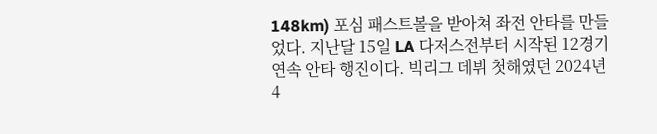148km) 포심 패스트볼을 받아쳐 좌전 안타를 만들었다. 지난달 15일 LA 다저스전부터 시작된 12경기 연속 안타 행진이다. 빅리그 데뷔 첫해였던 2024년 4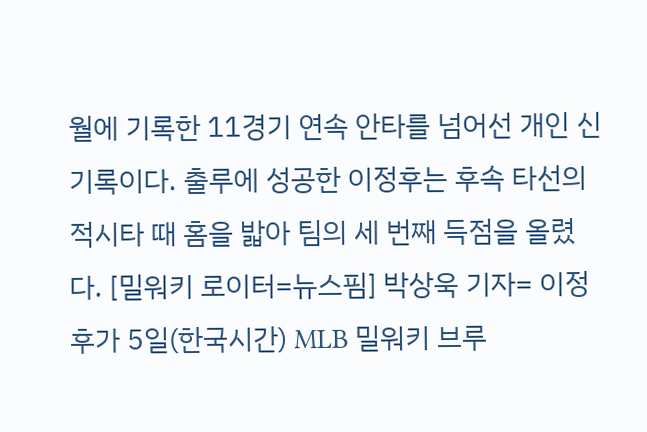월에 기록한 11경기 연속 안타를 넘어선 개인 신기록이다. 출루에 성공한 이정후는 후속 타선의 적시타 때 홈을 밟아 팀의 세 번째 득점을 올렸다. [밀워키 로이터=뉴스핌] 박상욱 기자= 이정후가 5일(한국시간) MLB 밀워키 브루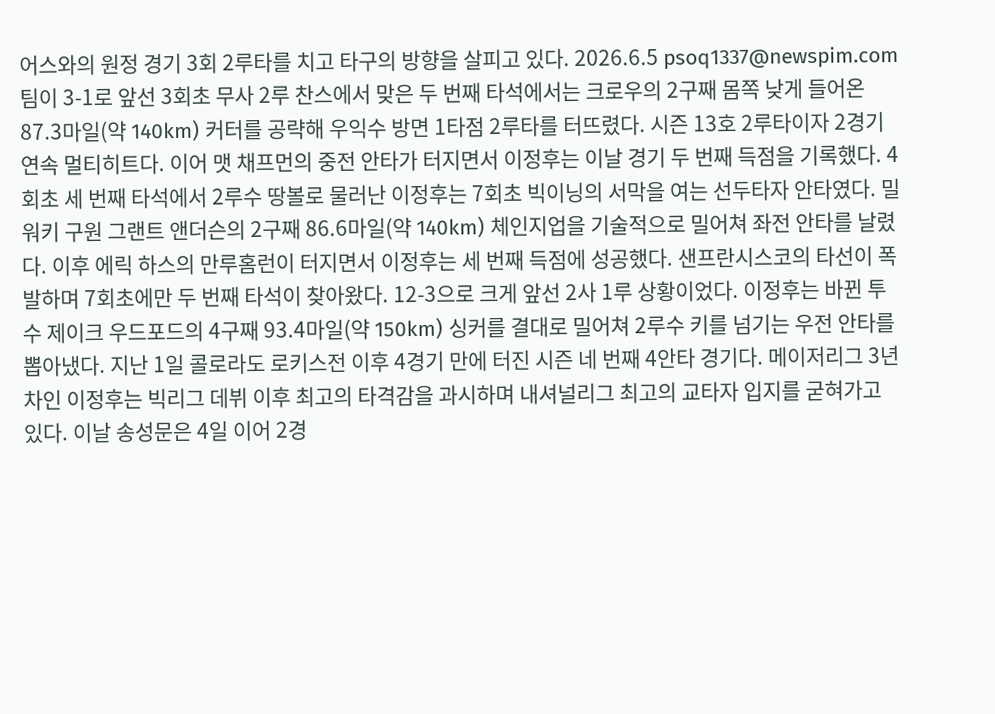어스와의 원정 경기 3회 2루타를 치고 타구의 방향을 살피고 있다. 2026.6.5 psoq1337@newspim.com 팀이 3-1로 앞선 3회초 무사 2루 찬스에서 맞은 두 번째 타석에서는 크로우의 2구째 몸쪽 낮게 들어온 87.3마일(약 140km) 커터를 공략해 우익수 방면 1타점 2루타를 터뜨렸다. 시즌 13호 2루타이자 2경기 연속 멀티히트다. 이어 맷 채프먼의 중전 안타가 터지면서 이정후는 이날 경기 두 번째 득점을 기록했다. 4회초 세 번째 타석에서 2루수 땅볼로 물러난 이정후는 7회초 빅이닝의 서막을 여는 선두타자 안타였다. 밀워키 구원 그랜트 앤더슨의 2구째 86.6마일(약 140km) 체인지업을 기술적으로 밀어쳐 좌전 안타를 날렸다. 이후 에릭 하스의 만루홈런이 터지면서 이정후는 세 번째 득점에 성공했다. 샌프란시스코의 타선이 폭발하며 7회초에만 두 번째 타석이 찾아왔다. 12-3으로 크게 앞선 2사 1루 상황이었다. 이정후는 바뀐 투수 제이크 우드포드의 4구째 93.4마일(약 150km) 싱커를 결대로 밀어쳐 2루수 키를 넘기는 우전 안타를 뽑아냈다. 지난 1일 콜로라도 로키스전 이후 4경기 만에 터진 시즌 네 번째 4안타 경기다. 메이저리그 3년 차인 이정후는 빅리그 데뷔 이후 최고의 타격감을 과시하며 내셔널리그 최고의 교타자 입지를 굳혀가고 있다. 이날 송성문은 4일 이어 2경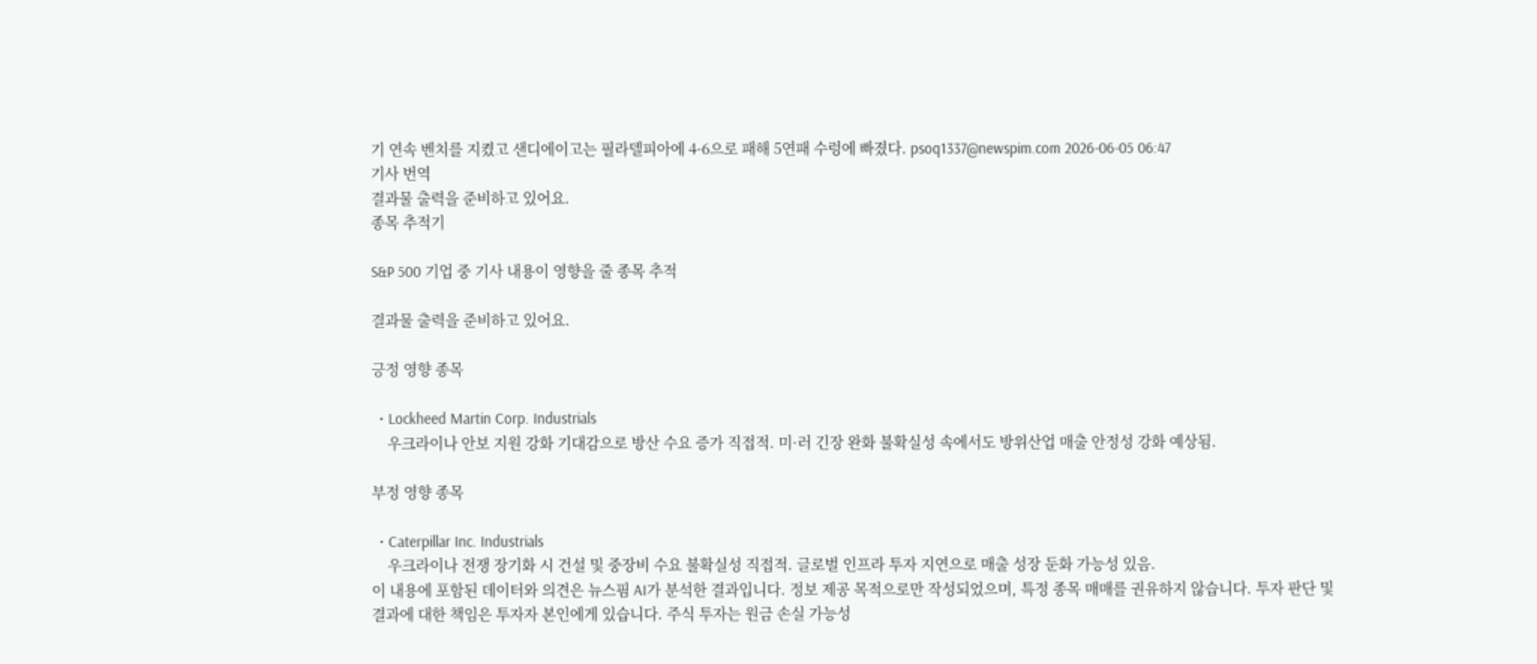기 연속 벤치를 지켰고 샌디에이고는 필라델피아에 4-6으로 패해 5연패 수렁에 빠졌다. psoq1337@newspim.com 2026-06-05 06:47
기사 번역
결과물 출력을 준비하고 있어요.
종목 추적기

S&P 500 기업 중 기사 내용이 영향을 줄 종목 추적

결과물 출력을 준비하고 있어요.

긍정 영향 종목

  • Lockheed Martin Corp. Industrials
    우크라이나 안보 지원 강화 기대감으로 방산 수요 증가 직접적. 미·러 긴장 완화 불확실성 속에서도 방위산업 매출 안정성 강화 예상됨.

부정 영향 종목

  • Caterpillar Inc. Industrials
    우크라이나 전쟁 장기화 시 건설 및 중장비 수요 불확실성 직접적. 글로벌 인프라 투자 지연으로 매출 성장 둔화 가능성 있음.
이 내용에 포함된 데이터와 의견은 뉴스핌 AI가 분석한 결과입니다. 정보 제공 목적으로만 작성되었으며, 특정 종목 매매를 권유하지 않습니다. 투자 판단 및 결과에 대한 책임은 투자자 본인에게 있습니다. 주식 투자는 원금 손실 가능성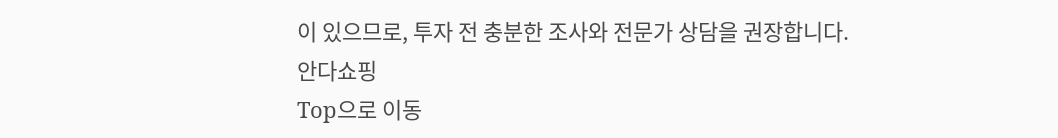이 있으므로, 투자 전 충분한 조사와 전문가 상담을 권장합니다.
안다쇼핑
Top으로 이동